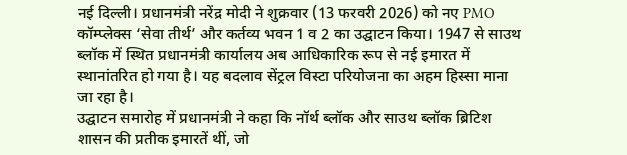नई दिल्ली। प्रधानमंत्री नरेंद्र मोदी ने शुक्रवार (13 फरवरी 2026) को नए PMO कॉम्प्लेक्स ‘सेवा तीर्थ’ और कर्तव्य भवन 1 व 2 का उद्घाटन किया। 1947 से साउथ ब्लॉक में स्थित प्रधानमंत्री कार्यालय अब आधिकारिक रूप से नई इमारत में स्थानांतरित हो गया है। यह बदलाव सेंट्रल विस्टा परियोजना का अहम हिस्सा माना जा रहा है।
उद्घाटन समारोह में प्रधानमंत्री ने कहा कि नॉर्थ ब्लॉक और साउथ ब्लॉक ब्रिटिश शासन की प्रतीक इमारतें थीं, जो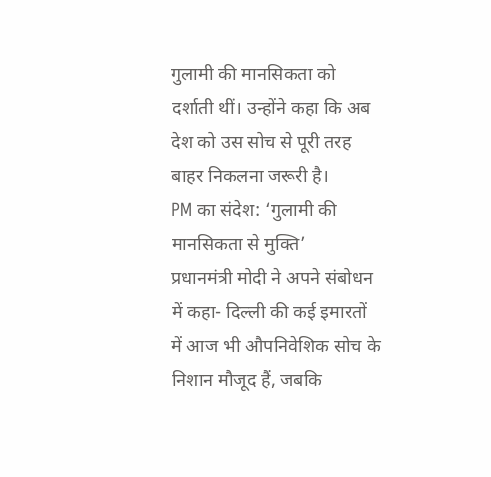गुलामी की मानसिकता को दर्शाती थीं। उन्होंने कहा कि अब देश को उस सोच से पूरी तरह बाहर निकलना जरूरी है।
PM का संदेश: ‘गुलामी की मानसिकता से मुक्ति’
प्रधानमंत्री मोदी ने अपने संबोधन में कहा- दिल्ली की कई इमारतों में आज भी औपनिवेशिक सोच के निशान मौजूद हैं, जबकि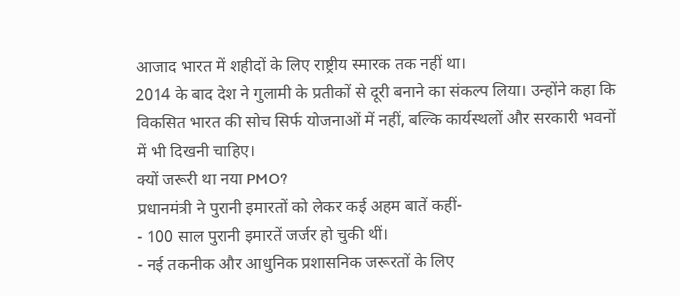आजाद भारत में शहीदों के लिए राष्ट्रीय स्मारक तक नहीं था।
2014 के बाद देश ने गुलामी के प्रतीकों से दूरी बनाने का संकल्प लिया। उन्होंने कहा कि विकसित भारत की सोच सिर्फ योजनाओं में नहीं, बल्कि कार्यस्थलों और सरकारी भवनों में भी दिखनी चाहिए।
क्यों जरूरी था नया PMO?
प्रधानमंत्री ने पुरानी इमारतों को लेकर कई अहम बातें कहीं-
- 100 साल पुरानी इमारतें जर्जर हो चुकी थीं।
- नई तकनीक और आधुनिक प्रशासनिक जरूरतों के लिए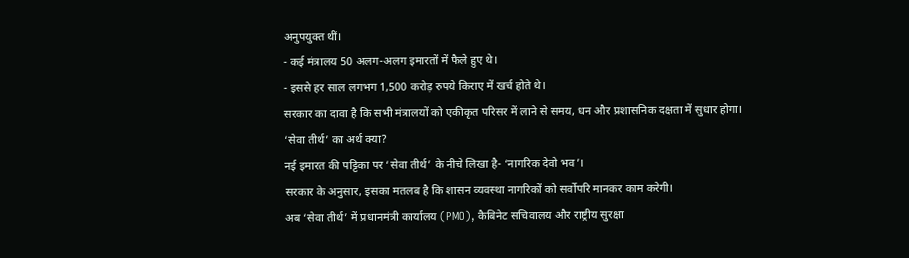अनुपयुक्त थीं।
- कई मंत्रालय 50 अलग-अलग इमारतों में फैले हुए थे।
- इससे हर साल लगभग 1,500 करोड़ रुपये किराए में खर्च होते थे।
सरकार का दावा है कि सभी मंत्रालयों को एकीकृत परिसर में लाने से समय, धन और प्रशासनिक दक्षता में सुधार होगा।
‘सेवा तीर्थ’ का अर्थ क्या?
नई इमारत की पट्टिका पर ‘सेवा तीर्थ’ के नीचे लिखा है- ‘नागरिक देवो भव’।
सरकार के अनुसार, इसका मतलब है कि शासन व्यवस्था नागरिकों को सर्वोपरि मानकर काम करेगी।
अब ‘सेवा तीर्थ’ में प्रधानमंत्री कार्यालय (PMO), कैबिनेट सचिवालय और राष्ट्रीय सुरक्षा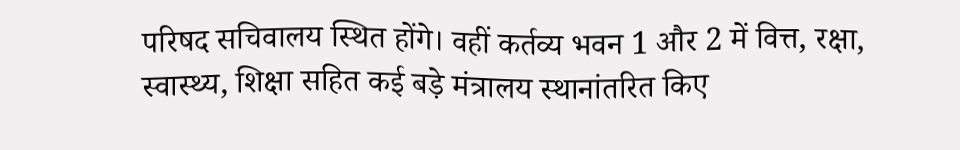परिषद सचिवालय स्थित होंगे। वहीं कर्तव्य भवन 1 और 2 में वित्त, रक्षा, स्वास्थ्य, शिक्षा सहित कई बड़े मंत्रालय स्थानांतरित किए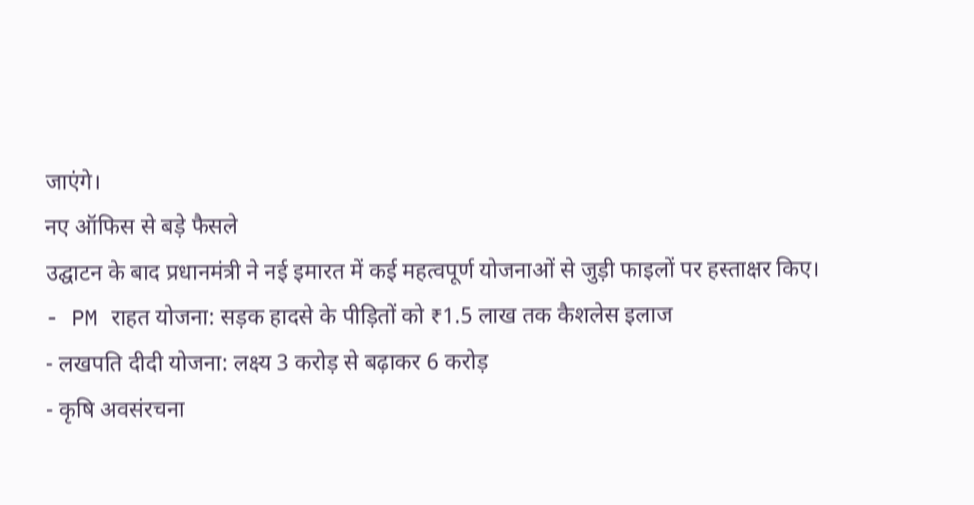जाएंगे।
नए ऑफिस से बड़े फैसले
उद्घाटन के बाद प्रधानमंत्री ने नई इमारत में कई महत्वपूर्ण योजनाओं से जुड़ी फाइलों पर हस्ताक्षर किए।
- PM राहत योजना: सड़क हादसे के पीड़ितों को ₹1.5 लाख तक कैशलेस इलाज
- लखपति दीदी योजना: लक्ष्य 3 करोड़ से बढ़ाकर 6 करोड़
- कृषि अवसंरचना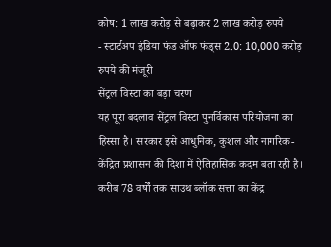कोष: 1 लाख करोड़ से बढ़ाकर 2 लाख करोड़ रुपये
- स्टार्टअप इंडिया फंड ऑफ फंड्स 2.0: 10,000 करोड़ रुपये की मंजूरी
सेंट्रल विस्टा का बड़ा चरण
यह पूरा बदलाव सेंट्रल विस्टा पुनर्विकास परियोजना का हिस्सा है। सरकार इसे आधुनिक, कुशल और नागरिक-केंद्रित प्रशासन की दिशा में ऐतिहासिक कदम बता रही है।
करीब 78 वर्षों तक साउथ ब्लॉक सत्ता का केंद्र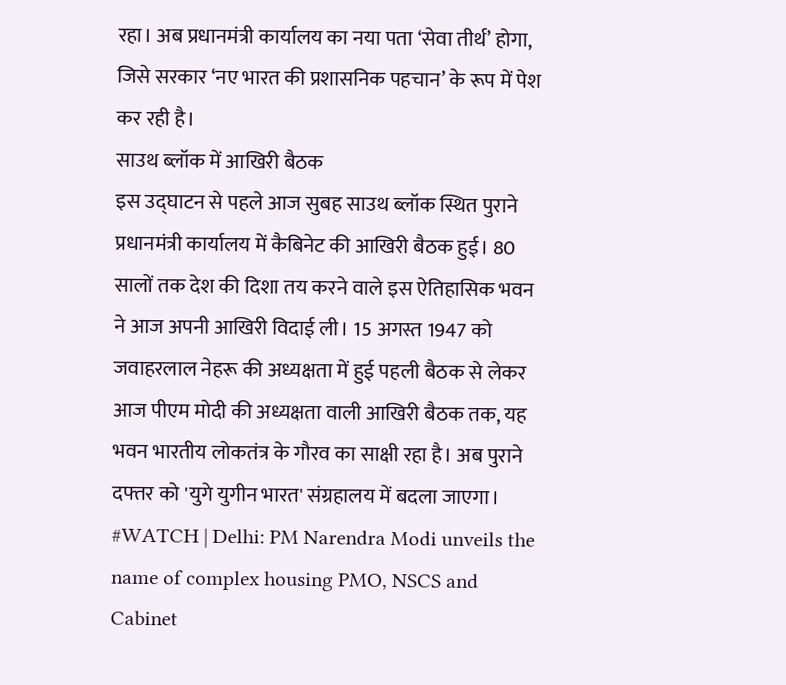रहा। अब प्रधानमंत्री कार्यालय का नया पता ‘सेवा तीर्थ’ होगा, जिसे सरकार ‘नए भारत की प्रशासनिक पहचान’ के रूप में पेश कर रही है।
साउथ ब्लॉक में आखिरी बैठक
इस उद्घाटन से पहले आज सुबह साउथ ब्लॉक स्थित पुराने प्रधानमंत्री कार्यालय में कैबिनेट की आखिरी बैठक हुई। 80 सालों तक देश की दिशा तय करने वाले इस ऐतिहासिक भवन ने आज अपनी आखिरी विदाई ली। 15 अगस्त 1947 को जवाहरलाल नेहरू की अध्यक्षता में हुई पहली बैठक से लेकर आज पीएम मोदी की अध्यक्षता वाली आखिरी बैठक तक, यह भवन भारतीय लोकतंत्र के गौरव का साक्षी रहा है। अब पुराने दफ्तर को 'युगे युगीन भारत' संग्रहालय में बदला जाएगा।
#WATCH | Delhi: PM Narendra Modi unveils the name of complex housing PMO, NSCS and Cabinet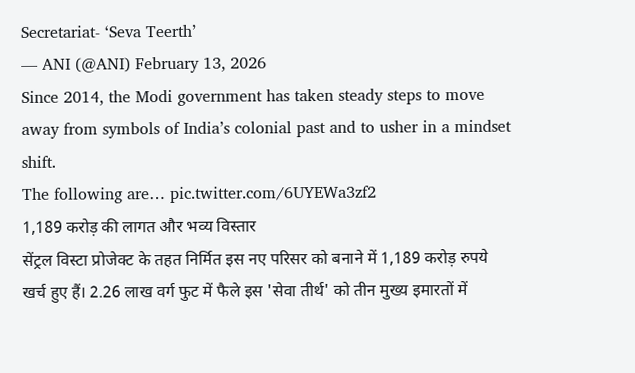Secretariat- ‘Seva Teerth’
— ANI (@ANI) February 13, 2026
Since 2014, the Modi government has taken steady steps to move away from symbols of India’s colonial past and to usher in a mindset shift.
The following are… pic.twitter.com/6UYEWa3zf2
1,189 करोड़ की लागत और भव्य विस्तार
सेंट्रल विस्टा प्रोजेक्ट के तहत निर्मित इस नए परिसर को बनाने में 1,189 करोड़ रुपये खर्च हुए हैं। 2.26 लाख वर्ग फुट में फैले इस 'सेवा तीर्थ' को तीन मुख्य इमारतों में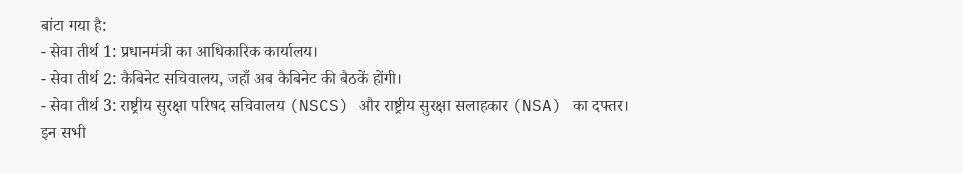बांटा गया है:
- सेवा तीर्थ 1: प्रधानमंत्री का आधिकारिक कार्यालय।
- सेवा तीर्थ 2: कैबिनेट सचिवालय, जहाँ अब कैबिनेट की बैठकें होंगी।
- सेवा तीर्थ 3: राष्ट्रीय सुरक्षा परिषद सचिवालय (NSCS) और राष्ट्रीय सुरक्षा सलाहकार (NSA) का दफ्तर।
इन सभी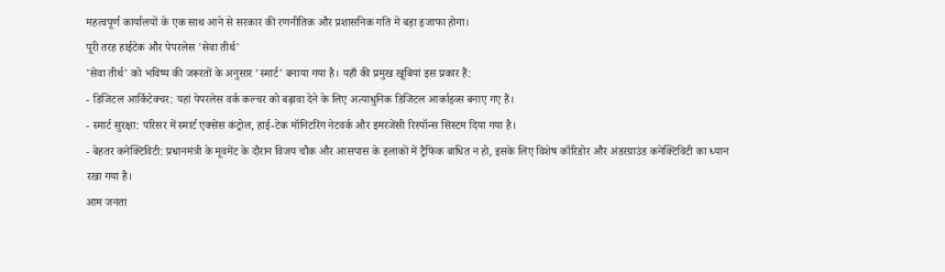महत्वपूर्ण कार्यालयों के एक साथ आने से सरकार की रणनीतिक और प्रशासनिक गति में बड़ा इजाफा होगा।
पूरी तरह हाईटेक और पेपरलेस 'सेवा तीर्थ'
'सेवा तीर्थ' को भविष्य की जरूरतों के अनुसार 'स्मार्ट' बनाया गया है। यहाँ की प्रमुख खूबियां इस प्रकार हैं:
- डिजिटल आर्किटेक्चर: यहां पेपरलेस वर्क कल्चर को बढ़ावा देने के लिए अत्याधुनिक डिजिटल आर्काइव्स बनाए गए हैं।
- स्मार्ट सुरक्षा: परिसर में स्मार्ट एक्सेस कंट्रोल, हाई-टेक मॉनिटरिंग नेटवर्क और इमरजेंसी रिस्पॉन्स सिस्टम दिया गया है।
- बेहतर कनेक्टिविटी: प्रधानमंत्री के मूवमेंट के दौरान विजय चौक और आसपास के इलाकों में ट्रैफिक बाधित न हो, इसके लिए विशेष कॉरिडोर और अंडरग्राउंड कनेक्टिविटी का ध्यान रखा गया है।
आम जनता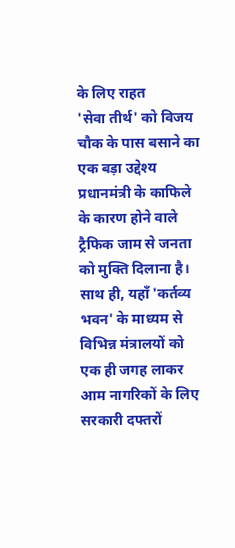के लिए राहत
'सेवा तीर्थ' को विजय चौक के पास बसाने का एक बड़ा उद्देश्य प्रधानमंत्री के काफिले के कारण होने वाले ट्रैफिक जाम से जनता को मुक्ति दिलाना है। साथ ही, यहाँ 'कर्तव्य भवन' के माध्यम से विभिन्न मंत्रालयों को एक ही जगह लाकर आम नागरिकों के लिए सरकारी दफ्तरों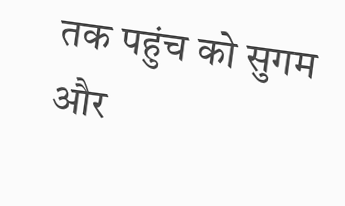तक पहुंच को सुगम और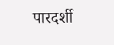पारदर्शी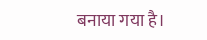बनाया गया है।